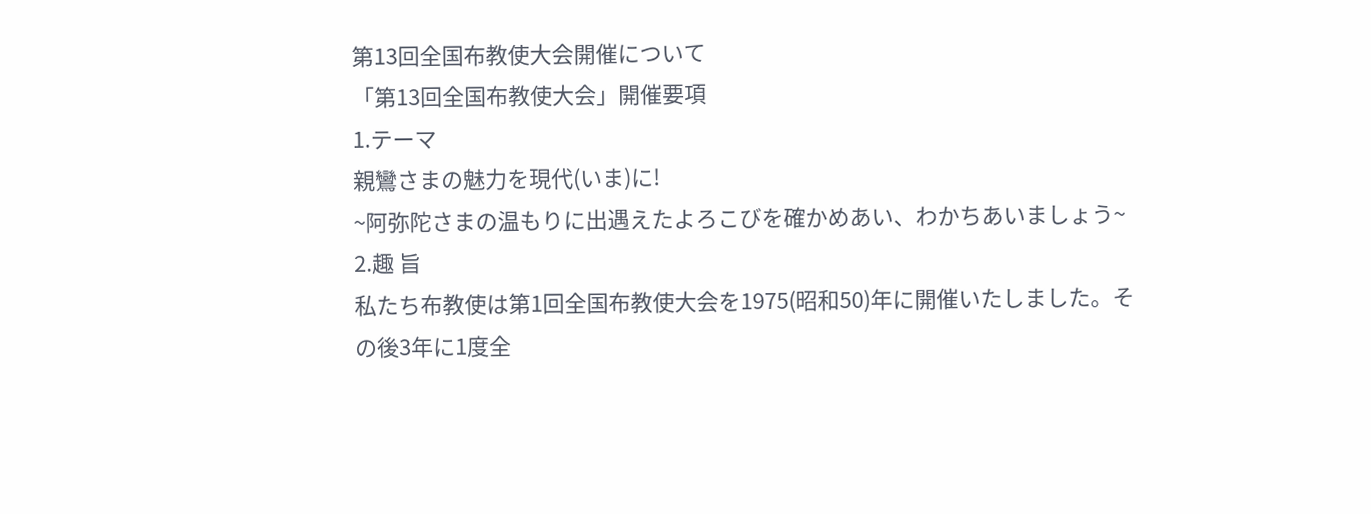第13回全国布教使大会開催について
「第13回全国布教使大会」開催要項
1.テーマ
親鸞さまの魅力を現代(いま)に!
~阿弥陀さまの温もりに出遇えたよろこびを確かめあい、わかちあいましょう~
2.趣 旨
私たち布教使は第1回全国布教使大会を1975(昭和50)年に開催いたしました。その後3年に1度全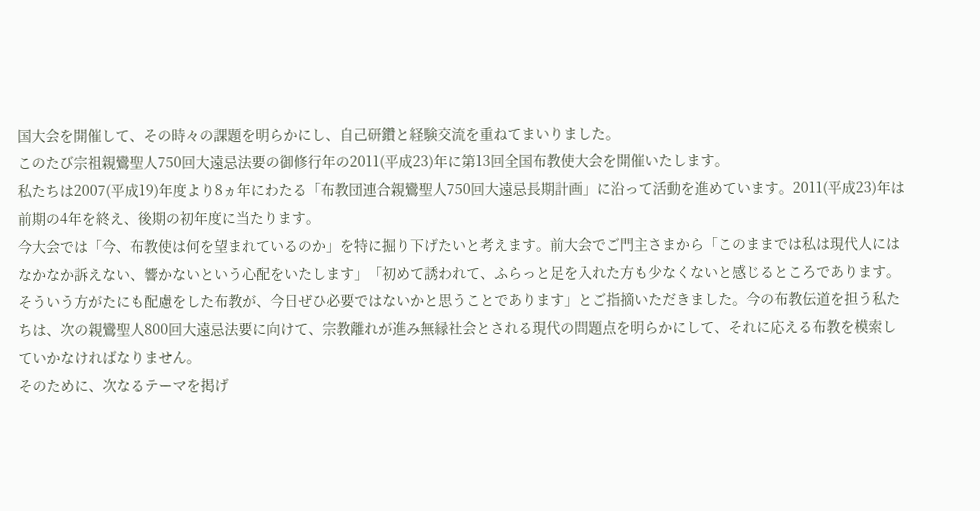国大会を開催して、その時々の課題を明らかにし、自己研鑽と経験交流を重ねてまいりました。
このたび宗祖親鸞聖人750回大遠忌法要の御修行年の2011(平成23)年に第13回全国布教使大会を開催いたします。
私たちは2007(平成19)年度より8ヵ年にわたる「布教団連合親鸞聖人750回大遠忌長期計画」に沿って活動を進めています。2011(平成23)年は前期の4年を終え、後期の初年度に当たります。
今大会では「今、布教使は何を望まれているのか」を特に掘り下げたいと考えます。前大会でご門主さまから「このままでは私は現代人にはなかなか訴えない、響かないという心配をいたします」「初めて誘われて、ふらっと足を入れた方も少なくないと感じるところであります。そういう方がたにも配慮をした布教が、今日ぜひ必要ではないかと思うことであります」とご指摘いただきました。今の布教伝道を担う私たちは、次の親鸞聖人800回大遠忌法要に向けて、宗教離れが進み無縁社会とされる現代の問題点を明らかにして、それに応える布教を模索していかなければなりません。
そのために、次なるテーマを掲げ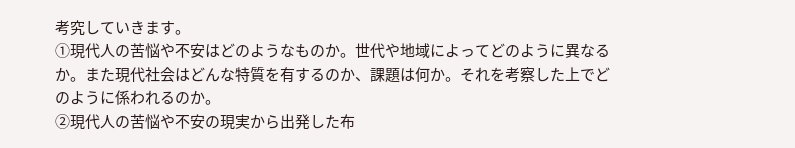考究していきます。
①現代人の苦悩や不安はどのようなものか。世代や地域によってどのように異なるか。また現代社会はどんな特質を有するのか、課題は何か。それを考察した上でどのように係われるのか。
②現代人の苦悩や不安の現実から出発した布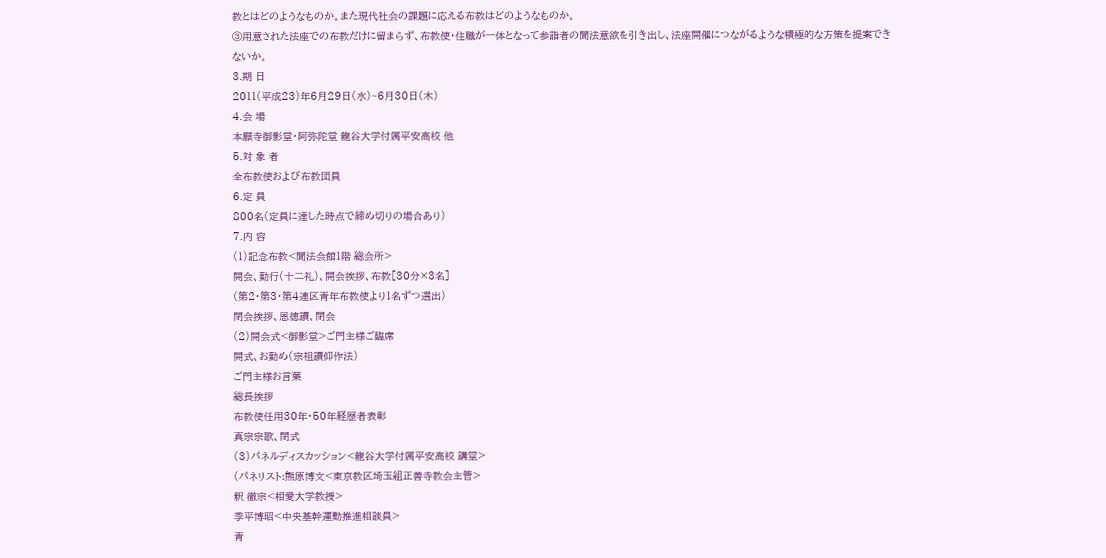教とはどのようなものか。また現代社会の課題に応える布教はどのようなものか。
③用意された法座での布教だけに留まらず、布教使・住職が一体となって参詣者の聞法意欲を引き出し、法座開催につながるような積極的な方策を提案できないか。
3.期 日
2011(平成23)年6月29日(水)~6月30日(木)
4.会 場
本願寺御影堂・阿弥陀堂 龍谷大学付属平安高校 他
5.対 象 者
全布教使および布教団員
6.定 員
800名(定員に達した時点で締め切りの場合あり)
7.内 容
(1)記念布教<聞法会館1階 総会所>
開会、勤行(十二礼)、開会挨拶、布教[30分×3名]
(第2・第3・第4連区青年布教使より1名ずつ選出)
閉会挨拶、恩徳讃、閉会
(2)開会式<御影堂>ご門主様ご臨席
開式、お勤め(宗祖讃仰作法)
ご門主様お言葉
総長挨拶
布教使任用30年・50年経歴者表彰
真宗宗歌、閉式
(3)パネルディスカッション<龍谷大学付属平安高校 講堂>
(パネリスト:熊原博文<東京教区埼玉組正善寺教会主管>
釈 徹宗<相愛大学教授>
季平博昭<中央基幹運動推進相談員>
青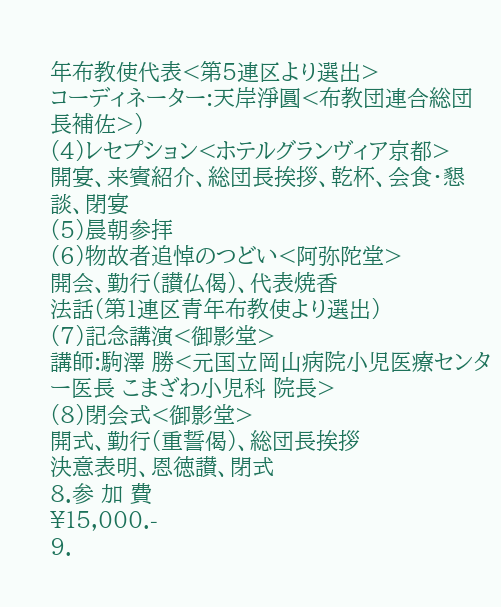年布教使代表<第5連区より選出>
コーディネーター:天岸淨圓<布教団連合総団長補佐>)
(4)レセプション<ホテルグランヴィア京都>
開宴、来賓紹介、総団長挨拶、乾杯、会食・懇談、閉宴
(5)晨朝参拝
(6)物故者追悼のつどい<阿弥陀堂>
開会、勤行(讃仏偈)、代表焼香
法話(第1連区青年布教使より選出)
(7)記念講演<御影堂>
講師:駒澤 勝<元国立岡山病院小児医療センター医長 こまざわ小児科 院長>
(8)閉会式<御影堂>
開式、勤行(重誓偈)、総団長挨拶
決意表明、恩徳讃、閉式
8.参 加 費
¥15,000.-
9.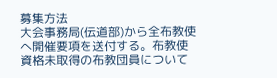募集方法
大会事務局(伝道部)から全布教使へ開催要項を送付する。布教使資格未取得の布教団員について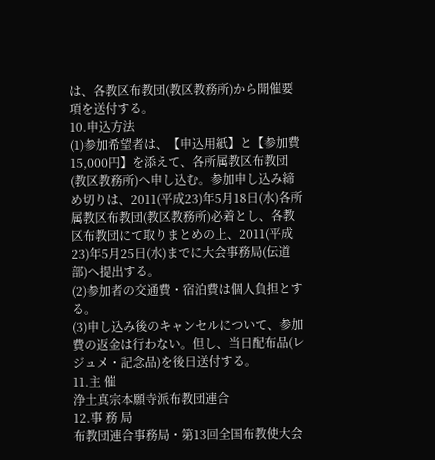は、各教区布教団(教区教務所)から開催要項を送付する。
10.申込方法
(1)参加希望者は、【申込用紙】と【参加費15,000円】を添えて、各所属教区布教団(教区教務所)へ申し込む。参加申し込み締め切りは、2011(平成23)年5月18日(水)各所属教区布教団(教区教務所)必着とし、各教区布教団にて取りまとめの上、2011(平成23)年5月25日(水)までに大会事務局(伝道部)へ提出する。
(2)参加者の交通費・宿泊費は個人負担とする。
(3)申し込み後のキャンセルについて、参加費の返金は行わない。但し、当日配布品(レジュメ・記念品)を後日送付する。
11.主 催
浄土真宗本願寺派布教団連合
12.事 務 局
布教団連合事務局・第13回全国布教使大会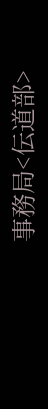事務局<伝道部>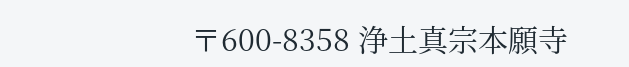〒600-8358 浄土真宗本願寺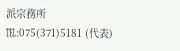派宗務所
℡:075(371)5181 (代表)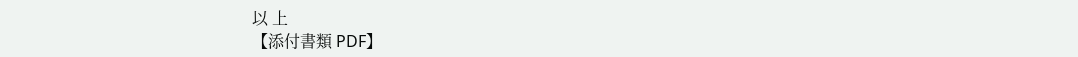以 上
【添付書類 PDF】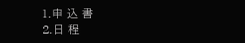1.申 込 書
2.日 程